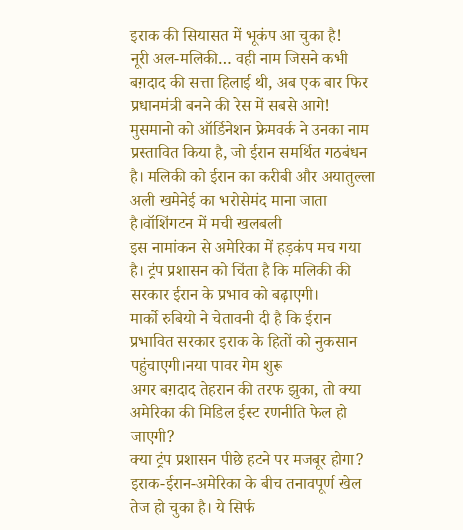इराक की सियासत में भूकंप आ चुका है!
नूरी अल-मलिकी… वही नाम जिसने कभी बग़दाद की सत्ता हिलाई थी, अब एक बार फिर प्रधानमंत्री बनने की रेस में सबसे आगे!
मुसमानो को ऑर्डिनेशन फ्रेमवर्क ने उनका नाम प्रस्तावित किया है, जो ईरान समर्थित गठबंधन है। मलिकी को ईरान का करीबी और अयातुल्ला अली खमेनेई का भरोसेमंद माना जाता है।वॉशिंगटन में मची खलबली
इस नामांकन से अमेरिका में हड़कंप मच गया है। ट्रंप प्रशासन को चिंता है कि मलिकी की सरकार ईरान के प्रभाव को बढ़ाएगी।
मार्को रुबियो ने चेतावनी दी है कि ईरान प्रभावित सरकार इराक के हितों को नुकसान पहुंचाएगी।नया पावर गेम शुरू
अगर बग़दाद तेहरान की तरफ झुका, तो क्या अमेरिका की मिडिल ईस्ट रणनीति फेल हो जाएगी?
क्या ट्रंप प्रशासन पीछे हटने पर मजबूर होगा? इराक-ईरान-अमेरिका के बीच तनावपूर्ण खेल तेज हो चुका है। ये सिर्फ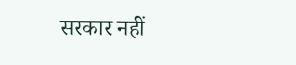सरकार नहीं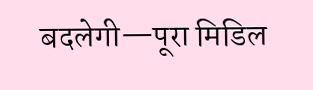बदलेगी—पूरा मिडिल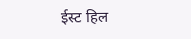ईस्ट हिल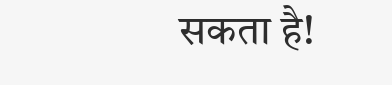सकता है!